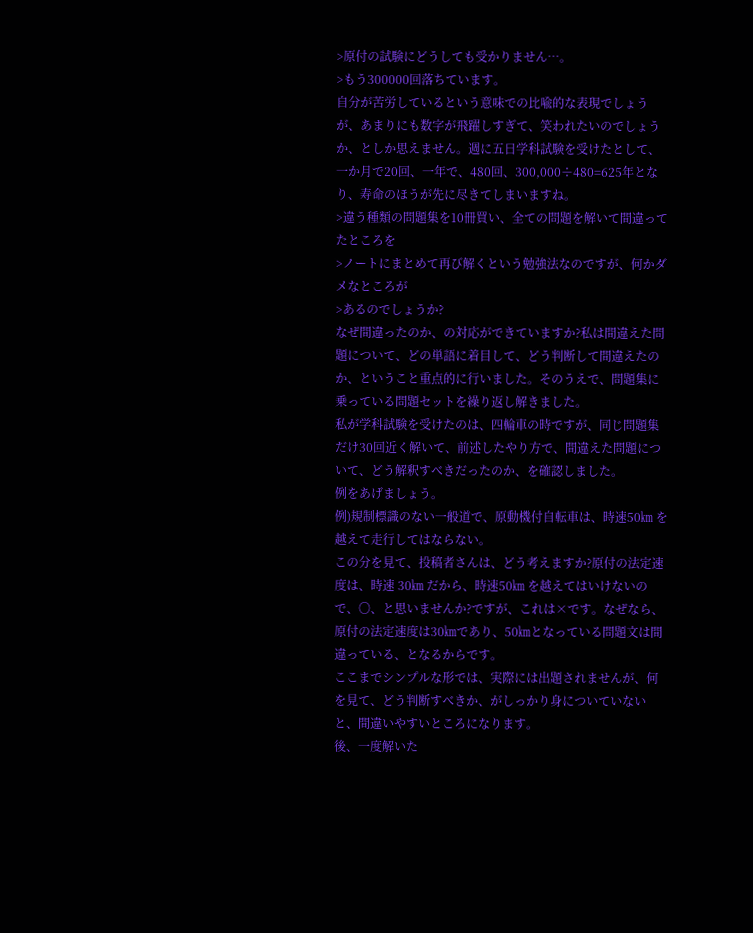>原付の試験にどうしても受かりません…。
>もう300000回落ちています。
自分が苦労しているという意味での比喩的な表現でしょうが、あまりにも数字が飛躍しすぎて、笑われたいのでしょうか、としか思えません。週に五日学科試験を受けたとして、一か月で20回、一年で、480回、300,000÷480=625年となり、寿命のほうが先に尽きてしまいますね。
>違う種類の問題集を10冊買い、全ての問題を解いて間違ってたところを
>ノートにまとめて再び解くという勉強法なのですが、何かダメなところが
>あるのでしょうか?
なぜ間違ったのか、の対応ができていますか?私は間違えた問題について、どの単語に着目して、どう判断して間違えたのか、ということ重点的に行いました。そのうえで、問題集に乗っている問題セットを繰り返し解きました。
私が学科試験を受けたのは、四輪車の時ですが、同じ問題集だけ30回近く解いて、前述したやり方で、間違えた問題について、どう解釈すべきだったのか、を確認しました。
例をあげましょう。
例)規制標識のない一般道で、原動機付自転車は、時速50㎞ を越えて走行してはならない。
この分を見て、投稿者さんは、どう考えますか?原付の法定速度は、時速 30㎞ だから、時速50㎞ を越えてはいけないので、〇、と思いませんか?ですが、これは×です。なぜなら、原付の法定速度は30㎞であり、50㎞となっている問題文は間違っている、となるからです。
ここまでシンプルな形では、実際には出題されませんが、何を見て、どう判断すべきか、がしっかり身についていないと、間違いやすいところになります。
後、一度解いた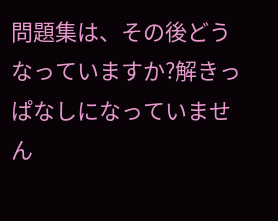問題集は、その後どうなっていますか?解きっぱなしになっていません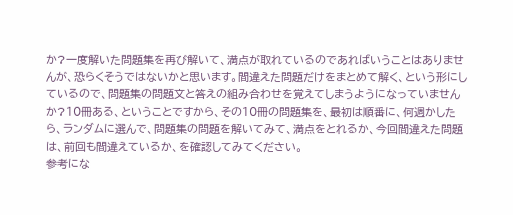か?一度解いた問題集を再び解いて、満点が取れているのであればいうことはありませんが、恐らくそうではないかと思います。間違えた問題だけをまとめて解く、という形にしているので、問題集の問題文と答えの組み合わせを覚えてしまうようになっていませんか?10冊ある、ということですから、その10冊の問題集を、最初は順番に、何週かしたら、ランダムに選んで、問題集の問題を解いてみて、満点をとれるか、今回間違えた問題は、前回も間違えているか、を確認してみてください。
参考にな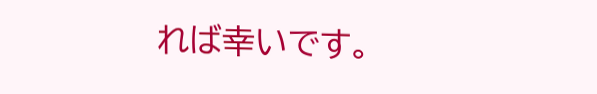れば幸いです。